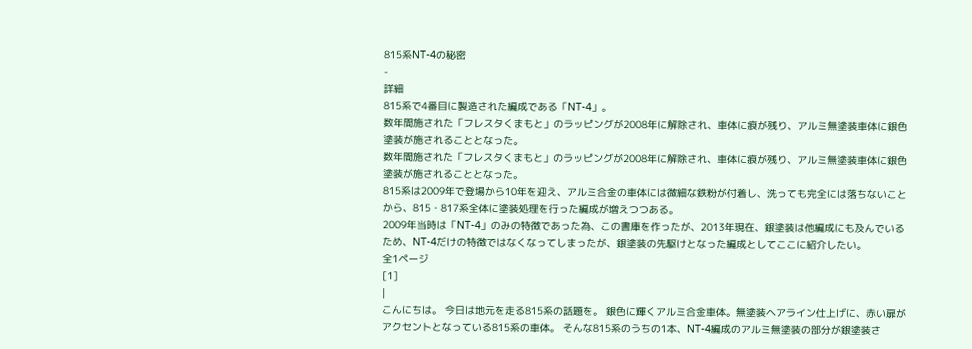815系NT-4の秘密
-
詳細
815系で4番目に製造された編成である「NT-4」。
数年間施された「フレスタくまもと」のラッピングが2008年に解除され、車体に痕が残り、アルミ無塗装車体に銀色塗装が施されることとなった。
数年間施された「フレスタくまもと」のラッピングが2008年に解除され、車体に痕が残り、アルミ無塗装車体に銀色塗装が施されることとなった。
815系は2009年で登場から10年を迎え、アルミ合金の車体には微細な鉄粉が付着し、洗っても完全には落ちないことから、815・817系全体に塗装処理を行った編成が増えつつある。
2009年当時は「NT-4」のみの特徴であった為、この書庫を作ったが、2013年現在、銀塗装は他編成にも及んでいるため、NT-4だけの特徴ではなくなってしまったが、銀塗装の先駆けとなった編成としてここに紹介したい。
全1ページ
[1]
|
こんにちは。 今日は地元を走る815系の話題を。 銀色に輝くアルミ合金車体。無塗装ヘアライン仕上げに、赤い扉がアクセントとなっている815系の車体。 そんな815系のうちの1本、NT-4編成のアルミ無塗装の部分が銀塗装さ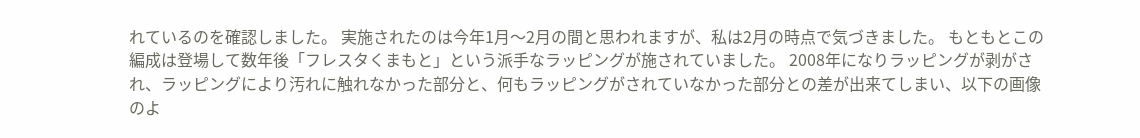れているのを確認しました。 実施されたのは今年1月〜2月の間と思われますが、私は2月の時点で気づきました。 もともとこの編成は登場して数年後「フレスタくまもと」という派手なラッピングが施されていました。 2008年になりラッピングが剥がされ、ラッピングにより汚れに触れなかった部分と、何もラッピングがされていなかった部分との差が出来てしまい、以下の画像のよ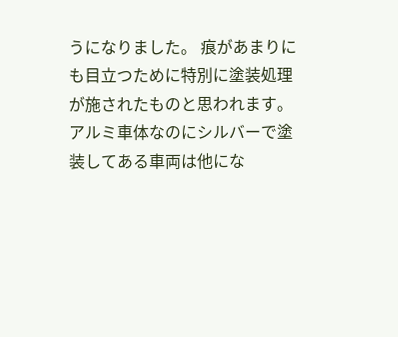うになりました。 痕があまりにも目立つために特別に塗装処理が施されたものと思われます。 アルミ車体なのにシルバーで塗装してある車両は他にな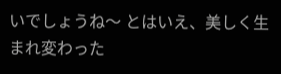いでしょうね〜 とはいえ、美しく生まれ変わった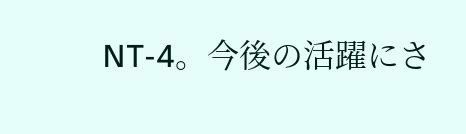NT-4。今後の活躍にさ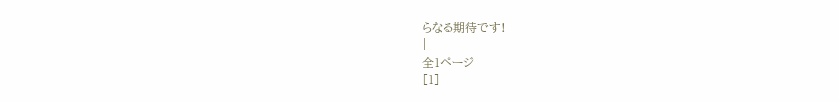らなる期待です!
|
全1ページ
[1]